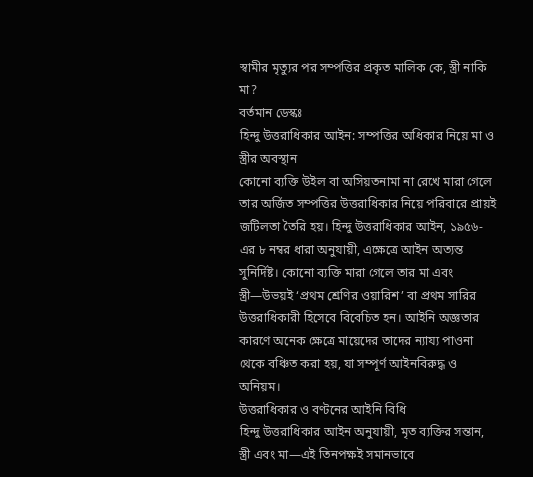স্বামীর মৃত্যুর পর সম্পত্তির প্রকৃত মালিক কে, স্ত্রী নাকি মা?
বর্তমান ডেস্কঃ
হিন্দু উত্তরাধিকার আইন: সম্পত্তির অধিকার নিয়ে মা ও স্ত্রীর অবস্থান
কোনো ব্যক্তি উইল বা অসিয়তনামা না রেখে মারা গেলে তার অর্জিত সম্পত্তির উত্তরাধিকার নিয়ে পরিবারে প্রায়ই জটিলতা তৈরি হয়। হিন্দু উত্তরাধিকার আইন, ১৯৫৬-এর ৮ নম্বর ধারা অনুযায়ী, এক্ষেত্রে আইন অত্যন্ত সুনির্দিষ্ট। কোনো ব্যক্তি মারা গেলে তার মা এবং স্ত্রী—উভয়ই ‘প্রথম শ্রেণির ওয়ারিশ’ বা প্রথম সারির উত্তরাধিকারী হিসেবে বিবেচিত হন। আইনি অজ্ঞতার কারণে অনেক ক্ষেত্রে মায়েদের তাদের ন্যায্য পাওনা থেকে বঞ্চিত করা হয়, যা সম্পূর্ণ আইনবিরুদ্ধ ও অনিয়ম।
উত্তরাধিকার ও বণ্টনের আইনি বিধি
হিন্দু উত্তরাধিকার আইন অনুযায়ী, মৃত ব্যক্তির সন্তান, স্ত্রী এবং মা—এই তিনপক্ষই সমানভাবে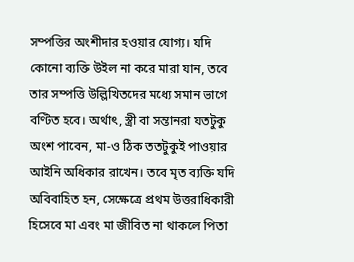সম্পত্তির অংশীদার হওয়ার যোগ্য। যদি কোনো ব্যক্তি উইল না করে মারা যান, তবে তার সম্পত্তি উল্লিখিতদের মধ্যে সমান ভাগে বণ্টিত হবে। অর্থাৎ, স্ত্রী বা সন্তানরা যতটুকু অংশ পাবেন, মা-ও ঠিক ততটুকুই পাওয়ার আইনি অধিকার রাখেন। তবে মৃত ব্যক্তি যদি অবিবাহিত হন, সেক্ষেত্রে প্রথম উত্তরাধিকারী হিসেবে মা এবং মা জীবিত না থাকলে পিতা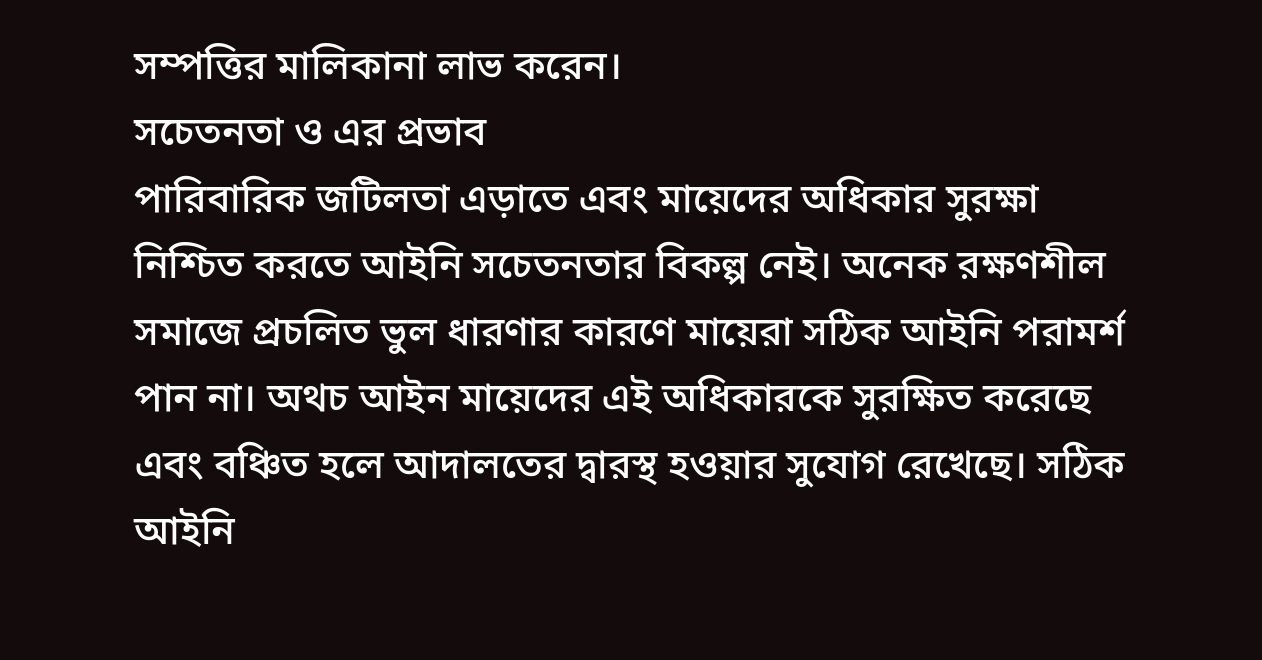সম্পত্তির মালিকানা লাভ করেন।
সচেতনতা ও এর প্রভাব
পারিবারিক জটিলতা এড়াতে এবং মায়েদের অধিকার সুরক্ষা নিশ্চিত করতে আইনি সচেতনতার বিকল্প নেই। অনেক রক্ষণশীল সমাজে প্রচলিত ভুল ধারণার কারণে মায়েরা সঠিক আইনি পরামর্শ পান না। অথচ আইন মায়েদের এই অধিকারকে সুরক্ষিত করেছে এবং বঞ্চিত হলে আদালতের দ্বারস্থ হওয়ার সুযোগ রেখেছে। সঠিক আইনি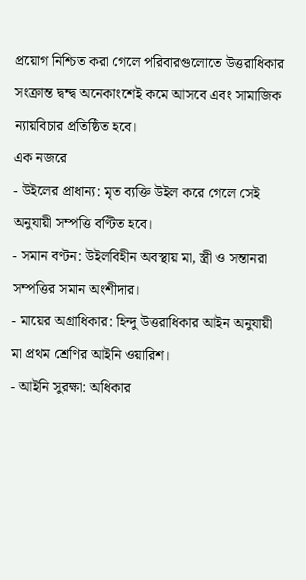প্রয়োগ নিশ্চিত করা গেলে পরিবারগুলোতে উত্তরাধিকার সংক্রান্ত দ্বন্দ্ব অনেকাংশেই কমে আসবে এবং সামাজিক ন্যায়বিচার প্রতিষ্ঠিত হবে।
এক নজরে
- উইলের প্রাধান্য: মৃত ব্যক্তি উইল করে গেলে সেই অনুযায়ী সম্পত্তি বণ্টিত হবে।
- সমান বণ্টন: উইলবিহীন অবস্থায় মা, স্ত্রী ও সন্তানরা সম্পত্তির সমান অংশীদার।
- মায়ের অগ্রাধিকার: হিন্দু উত্তরাধিকার আইন অনুযায়ী মা প্রথম শ্রেণির আইনি ওয়ারিশ।
- আইনি সুরক্ষা: অধিকার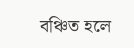বঞ্চিত হলে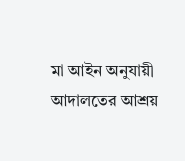মা আইন অনুযায়ী আদালতের আশ্রয়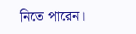নিতে পারেন।